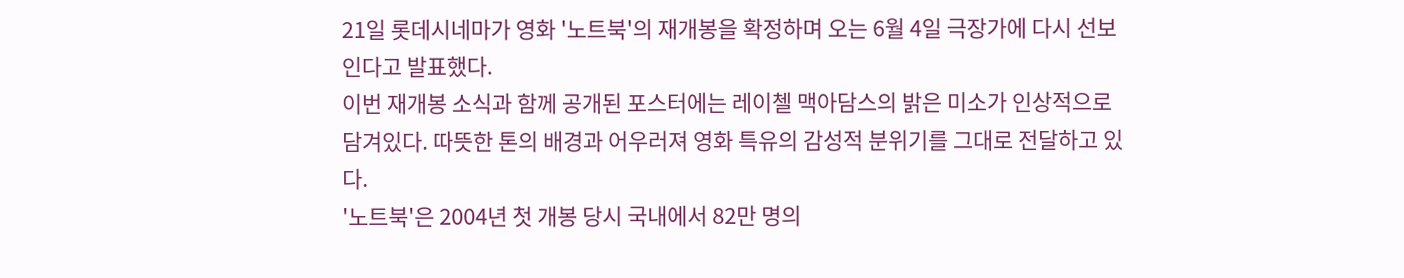21일 롯데시네마가 영화 '노트북'의 재개봉을 확정하며 오는 6월 4일 극장가에 다시 선보인다고 발표했다.
이번 재개봉 소식과 함께 공개된 포스터에는 레이첼 맥아담스의 밝은 미소가 인상적으로 담겨있다. 따뜻한 톤의 배경과 어우러져 영화 특유의 감성적 분위기를 그대로 전달하고 있다.
'노트북'은 2004년 첫 개봉 당시 국내에서 82만 명의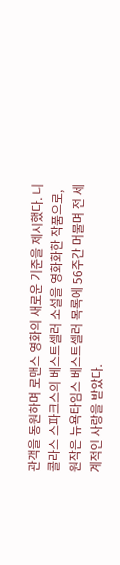관객을 동원하며 로맨스 영화의 새로운 기준을 제시했다. 니콜라스 스파크스의 베스트셀러 소설을 영화화한 작품으로, 원작은 뉴욕타임스 베스트셀러 목록에 56주간 머물며 전 세계적인 사랑을 받았다.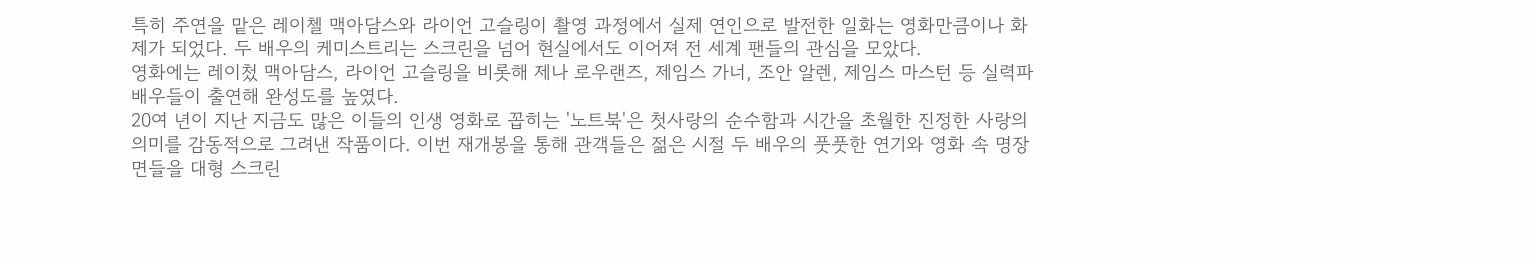특히 주연을 맡은 레이첼 맥아담스와 라이언 고슬링이 촬영 과정에서 실제 연인으로 발전한 일화는 영화만큼이나 화제가 되었다. 두 배우의 케미스트리는 스크린을 넘어 현실에서도 이어져 전 세계 팬들의 관심을 모았다.
영화에는 레이첬 맥아담스, 라이언 고슬링을 비롯해 제나 로우랜즈, 제임스 가너, 조안 알렌, 제임스 마스턴 등 실력파 배우들이 출연해 완성도를 높였다.
20여 년이 지난 지금도 많은 이들의 인생 영화로 꼽히는 '노트북'은 첫사랑의 순수함과 시간을 초월한 진정한 사랑의 의미를 감동적으로 그려낸 작품이다. 이번 재개봉을 통해 관객들은 젊은 시절 두 배우의 풋풋한 연기와 영화 속 명장면들을 대형 스크린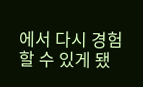에서 다시 경험할 수 있게 됐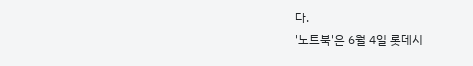다.
'노트북'은 6월 4일 롯데시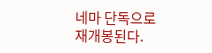네마 단독으로 재개봉된다.